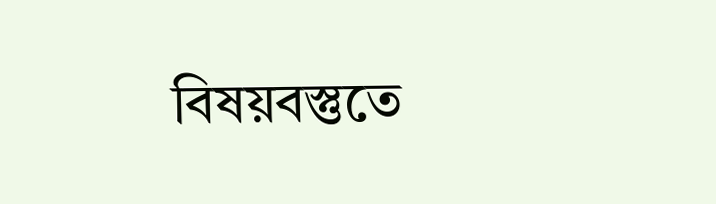বিষয়বস্তুতে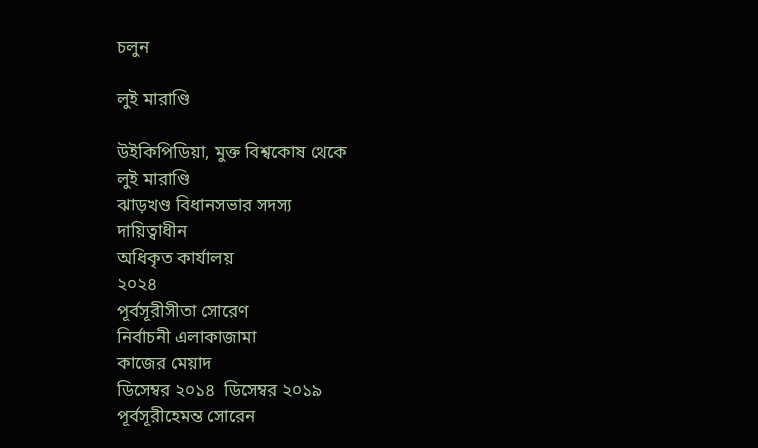চলুন

লুই মারাণ্ডি

উইকিপিডিয়া, মুক্ত বিশ্বকোষ থেকে
লুই মারাণ্ডি
ঝাড়খণ্ড বিধানসভার সদস্য
দায়িত্বাধীন
অধিকৃত কার্যালয়
২০২৪
পূর্বসূরীসীতা সোরেণ
নির্বাচনী এলাকাজামা
কাজের মেয়াদ
ডিসেম্বর ২০১৪  ডিসেম্বর ২০১৯
পূর্বসূরীহেমন্ত সোরেন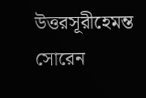উত্তরসূরীহেমন্ত সোরেন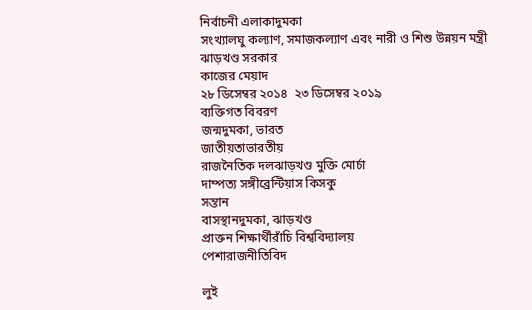নির্বাচনী এলাকাদুমকা
সংখ্যালঘু কল্যাণ, সমাজকল্যাণ এবং নারী ও শিশু উন্নয়ন মন্ত্রী
ঝাড়খণ্ড সরকার
কাজের মেয়াদ
২৮ ডিসেম্বর ২০১৪  ২৩ ডিসেম্বর ২০১৯
ব্যক্তিগত বিবরণ
জন্মদুমকা, ভারত
জাতীয়তাভারতীয়
রাজনৈতিক দলঝাড়খণ্ড মুক্তি মোর্চা
দাম্পত্য সঙ্গীব্রেন্টিয়াস কিসকু
সন্তান
বাসস্থানদুমকা, ঝাড়খণ্ড
প্রাক্তন শিক্ষার্থীরাঁচি বিশ্ববিদ্যালয়
পেশারাজনীতিবিদ

লুই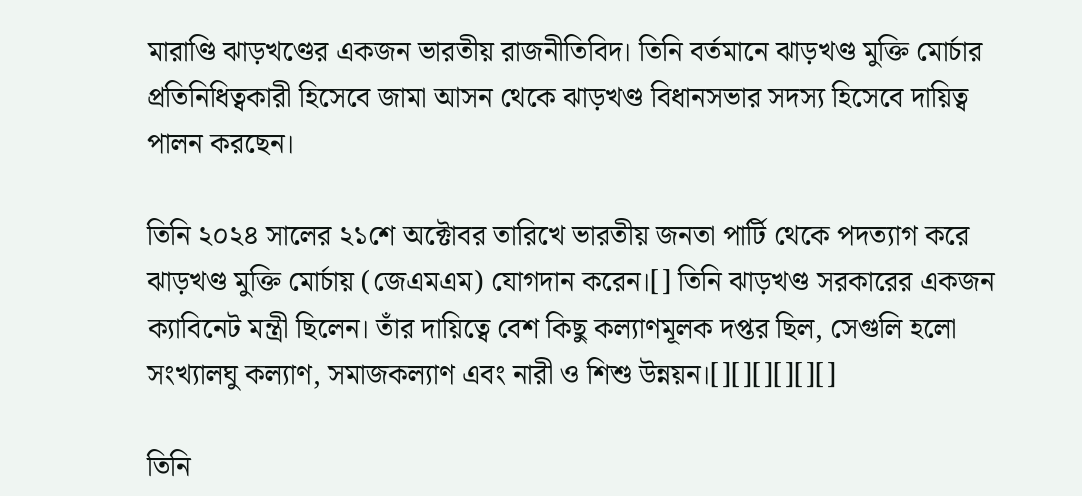মারাণ্ডি ঝাড়খণ্ডের একজন ভারতীয় রাজনীতিবিদ। তিনি বর্তমানে ঝাড়খণ্ড মুক্তি মোর্চার প্রতিনিধিত্বকারী হিসেবে জামা আসন থেকে ঝাড়খণ্ড বিধানসভার সদস্য হিসেবে দায়িত্ব পালন করছেন।

তিনি ২০২৪ সালের ২১শে অক্টোবর তারিখে ভারতীয় জনতা পার্টি থেকে পদত্যাগ করে ঝাড়খণ্ড মুক্তি মোর্চায় (জেএমএম) যোগদান করেন।[] তিনি ঝাড়খণ্ড সরকারের একজন ক্যাবিনেট মন্ত্রী ছিলেন। তাঁর দায়িত্বে বেশ কিছু কল্যাণমূলক দপ্তর ছিল, সেগুলি হলো সংখ্যালঘু কল্যাণ, সমাজকল্যাণ এবং নারী ও শিশু উন্নয়ন।[][][][][][]

তিনি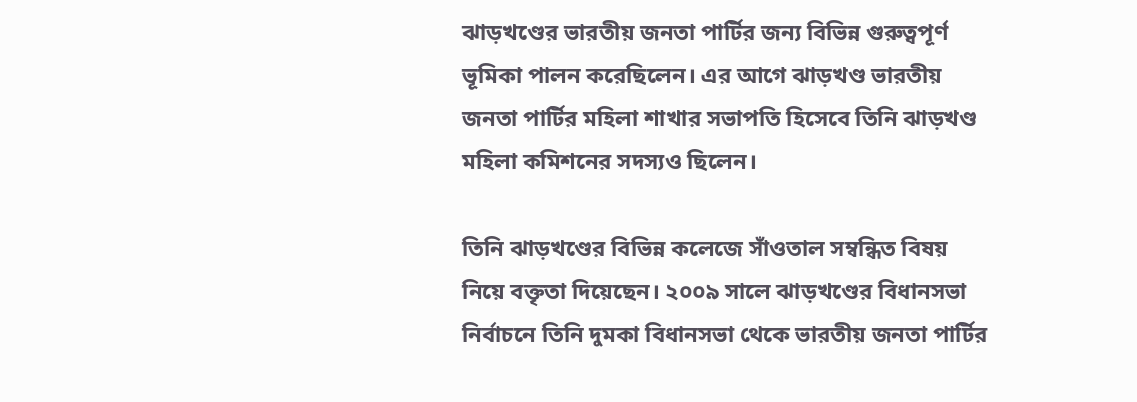ঝাড়খণ্ডের ভারতীয় জনতা পার্টির জন্য বিভিন্ন গুরুত্বপূর্ণ ভূমিকা পালন করেছিলেন। এর আগে ঝাড়খণ্ড ভারতীয় জনতা পার্টির মহিলা শাখার সভাপতি হিসেবে তিনি ঝাড়খণ্ড মহিলা কমিশনের সদস্যও ছিলেন।

তিনি ঝাড়খণ্ডের বিভিন্ন কলেজে সাঁওতাল সম্বন্ধিত বিষয় নিয়ে বক্তৃতা দিয়েছেন। ২০০৯ সালে ঝাড়খণ্ডের বিধানসভা নির্বাচনে তিনি দুমকা বিধানসভা থেকে ভারতীয় জনতা পার্টির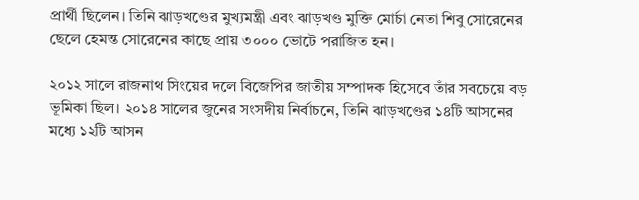প্রার্থী ছিলেন। তিনি ঝাড়খণ্ডের মুখ্যমন্ত্রী এবং ঝাড়খণ্ড মুক্তি মোর্চা নেতা শিবু সোরেনের ছেলে হেমন্ত সোরেনের কাছে প্রায় ৩০০০ ভোটে পরাজিত হন।

২০১২ সালে রাজনাথ সিংয়ের দলে বিজেপির জাতীয় সম্পাদক হিসেবে তাঁর সবচেয়ে বড় ভূমিকা ছিল। ২০১৪ সালের জুনের সংসদীয় নির্বাচনে, তিনি ঝাড়খণ্ডের ১৪টি আসনের মধ্যে ১২টি আসন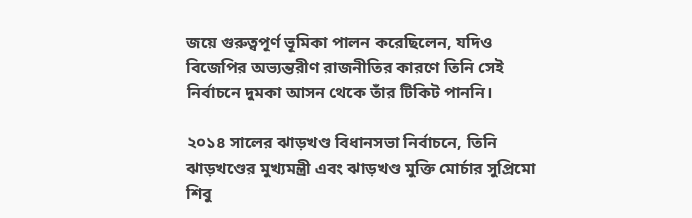জয়ে গুরুত্বপূর্ণ ভূমিকা পালন করেছিলেন, যদিও বিজেপির অভ্যন্তরীণ রাজনীতির কারণে তিনি সেই নির্বাচনে দুমকা আসন থেকে তাঁর টিকিট পাননি।

২০১৪ সালের ঝাড়খণ্ড বিধানসভা নির্বাচনে, তিনি ঝাড়খণ্ডের মুখ্যমন্ত্রী এবং ঝাড়খণ্ড মুক্তি মোর্চার সুপ্রিমো শিবু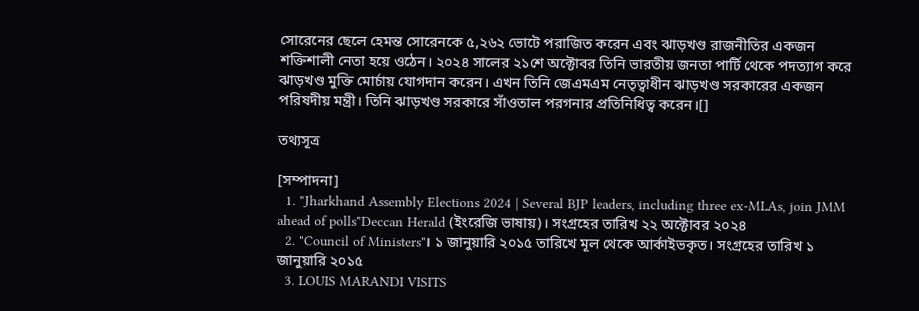সোরেনের ছেলে হেমন্ত সোরেনকে ৫,২৬২ ভোটে পরাজিত করেন এবং ঝাড়খণ্ড রাজনীতির একজন শক্তিশালী নেতা হয়ে ওঠেন। ২০২৪ সালের ২১শে অক্টোবর তিনি ভারতীয় জনতা পার্টি থেকে পদত্যাগ করে ঝাড়খণ্ড মুক্তি মোর্চায় যোগদান করেন। এখন তিনি জেএমএম নেতৃত্বাধীন ঝাড়খণ্ড সরকারের একজন পরিষদীয় মন্ত্রী। তিনি ঝাড়খণ্ড সরকারে সাঁওতাল পরগনার প্রতিনিধিত্ব করেন।[]

তথ্যসূত্র

[সম্পাদনা]
  1. "Jharkhand Assembly Elections 2024 | Several BJP leaders, including three ex-MLAs, join JMM ahead of polls"Deccan Herald (ইংরেজি ভাষায়)। সংগ্রহের তারিখ ২২ অক্টোবর ২০২৪
  2. "Council of Ministers"। ১ জানুয়ারি ২০১৫ তারিখে মূল থেকে আর্কাইভকৃত। সংগ্রহের তারিখ ১ জানুয়ারি ২০১৫
  3. LOUIS MARANDI VISITS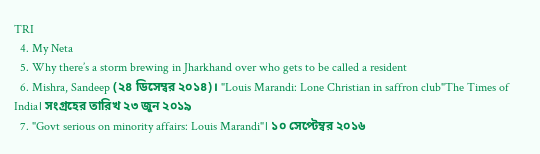TRI
  4. My Neta
  5. Why there’s a storm brewing in Jharkhand over who gets to be called a resident
  6. Mishra, Sandeep (২৪ ডিসেম্বর ২০১৪)। "Louis Marandi: Lone Christian in saffron club"The Times of India। সংগ্রহের তারিখ ২৩ জুন ২০১৯
  7. "Govt serious on minority affairs: Louis Marandi"। ১০ সেপ্টেম্বর ২০১৬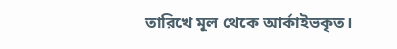তারিখে মূল থেকে আর্কাইভকৃত।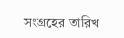সংগ্রহের তারিখ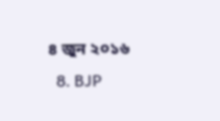৪ জুন ২০১৬
  8. BJP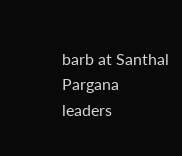barb at Santhal Pargana leaders